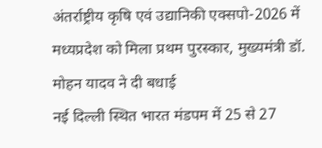अंतर्राष्ट्रीय कृषि एवं उद्यानिकी एक्सपो-2026 में मध्यप्रदेश को मिला प्रथम पुरस्कार, मुख्यमंत्री डॉ. मोहन यादव ने दी बधाई
नई दिल्ली स्थित भारत मंडपम में 25 से 27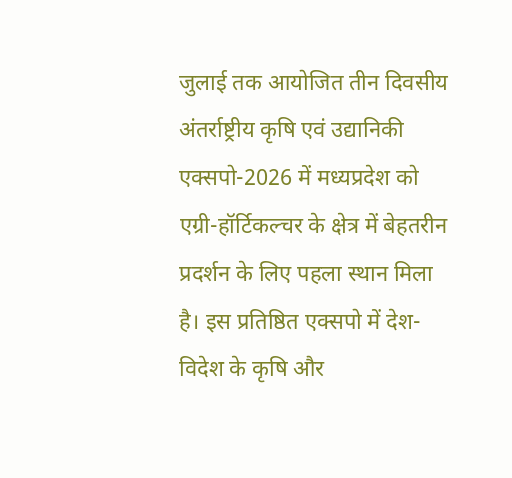जुलाई तक आयोजित तीन दिवसीय अंतर्राष्ट्रीय कृषि एवं उद्यानिकी एक्सपो-2026 में मध्यप्रदेश को एग्री-हॉर्टिकल्चर के क्षेत्र में बेहतरीन प्रदर्शन के लिए पहला स्थान मिला है। इस प्रतिष्ठित एक्सपो में देश-विदेश के कृषि और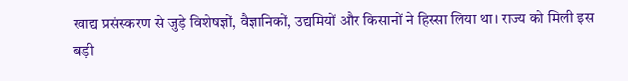खाद्य प्रसंस्करण से जुड़े विशेषज्ञों, वैज्ञानिकों, उद्यमियों और किसानों ने हिस्सा लिया था। राज्य को मिली इस बड़ी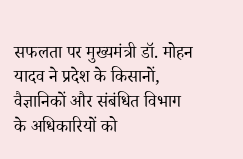सफलता पर मुख्यमंत्री डॉ. मोहन यादव ने प्रदेश के किसानों, वैज्ञानिकों और संबंधित विभाग के अधिकारियों को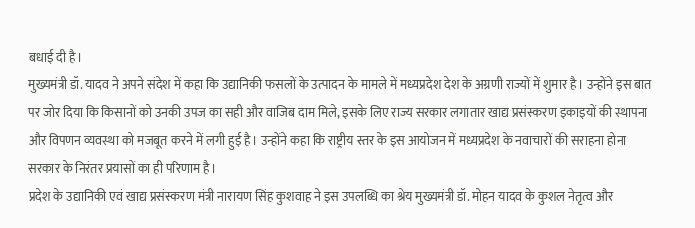बधाई दी है।
मुख्यमंत्री डॉ. यादव ने अपने संदेश में कहा कि उद्यानिकी फसलों के उत्पादन के मामले में मध्यप्रदेश देश के अग्रणी राज्यों में शुमार है। उन्होंने इस बात पर जोर दिया कि किसानों को उनकी उपज का सही और वाजिब दाम मिले, इसके लिए राज्य सरकार लगातार खाद्य प्रसंस्करण इकाइयों की स्थापना और विपणन व्यवस्था को मजबूत करने में लगी हुई है। उन्होंने कहा कि राष्ट्रीय स्तर के इस आयोजन में मध्यप्रदेश के नवाचारों की सराहना होना सरकार के निरंतर प्रयासों का ही परिणाम है।
प्रदेश के उद्यानिकी एवं खाद्य प्रसंस्करण मंत्री नारायण सिंह कुशवाह ने इस उपलब्धि का श्रेय मुख्यमंत्री डॉ. मोहन यादव के कुशल नेतृत्व और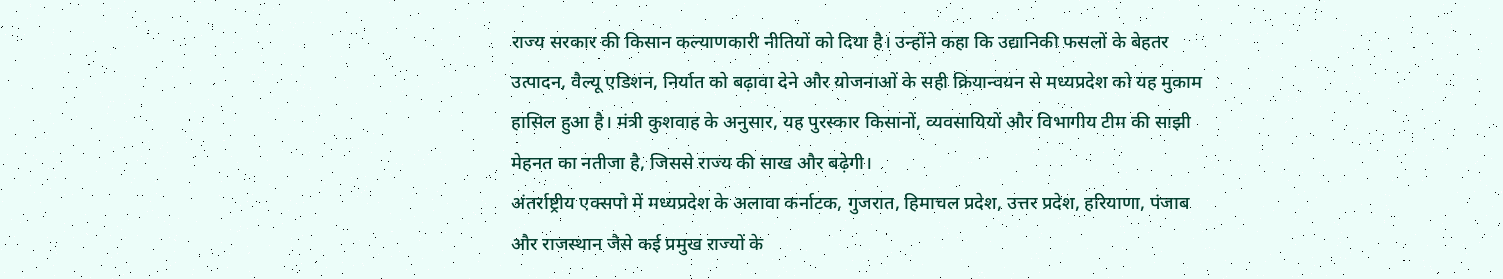राज्य सरकार की किसान कल्याणकारी नीतियों को दिया है। उन्होंने कहा कि उद्यानिकी फसलों के बेहतर उत्पादन, वैल्यू एडिशन, निर्यात को बढ़ावा देने और योजनाओं के सही क्रियान्वयन से मध्यप्रदेश को यह मुकाम हासिल हुआ है। मंत्री कुशवाह के अनुसार, यह पुरस्कार किसानों, व्यवसायियों और विभागीय टीम की साझी मेहनत का नतीजा है, जिससे राज्य की साख और बढ़ेगी।
अंतर्राष्ट्रीय एक्सपो में मध्यप्रदेश के अलावा कर्नाटक, गुजरात, हिमाचल प्रदेश, उत्तर प्रदेश, हरियाणा, पंजाब और राजस्थान जैसे कई प्रमुख राज्यों के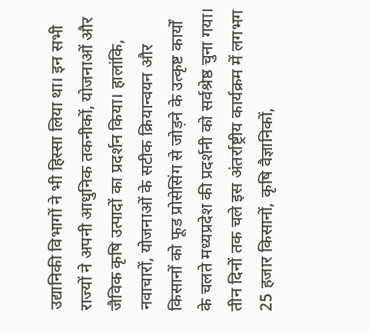उद्यानिकी विभागों ने भी हिस्सा लिया था। इन सभी राज्यों ने अपनी आधुनिक तकनीकों, योजनाओं और जैविक कृषि उत्पादों का प्रदर्शन किया। हालांकि, नवाचारों, योजनाओं के सटीक क्रियान्वयन और किसानों को फूड प्रोसेसिंग से जोड़ने के उत्कृष्ट कार्यों के चलते मध्यप्रदेश की प्रदर्शनी को सर्वश्रेष्ठ चुना गया।
तीन दिनों तक चले इस अंतर्राष्ट्रीय कार्यक्रम में लगभग 25 हजार किसानों, कृषि वैज्ञानिकों,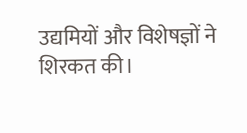उद्यमियों और विशेषज्ञों ने शिरकत की।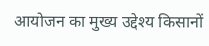आयोजन का मुख्य उद्देश्य किसानों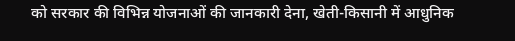को सरकार की विभिन्न योजनाओं की जानकारी देना, खेती-किसानी में आधुनिक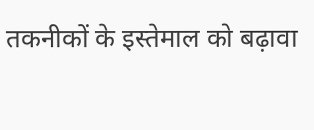तकनीकों के इस्तेमाल को बढ़ावा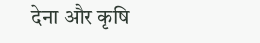देना और कृषि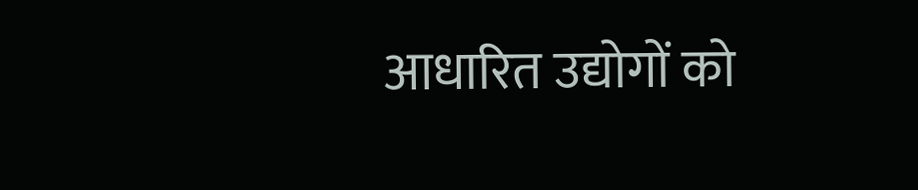आधारित उद्योगों को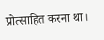प्रोत्साहित करना था।